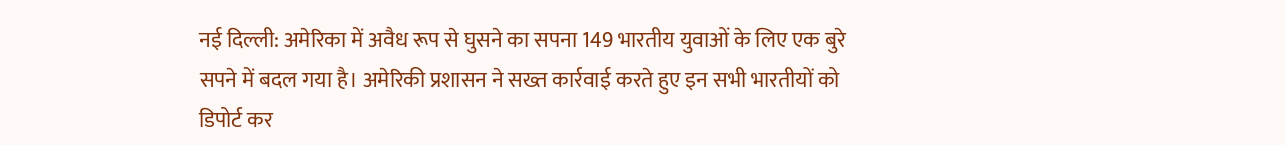नई दिल्ली: अमेरिका में अवैध रूप से घुसने का सपना 149 भारतीय युवाओं के लिए एक बुरे सपने में बदल गया है। अमेरिकी प्रशासन ने सख्त कार्रवाई करते हुए इन सभी भारतीयों को डिपोर्ट कर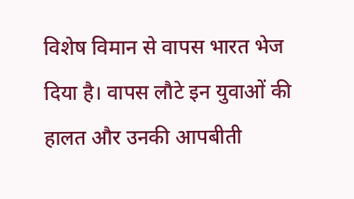विशेष विमान से वापस भारत भेज दिया है। वापस लौटे इन युवाओं की हालत और उनकी आपबीती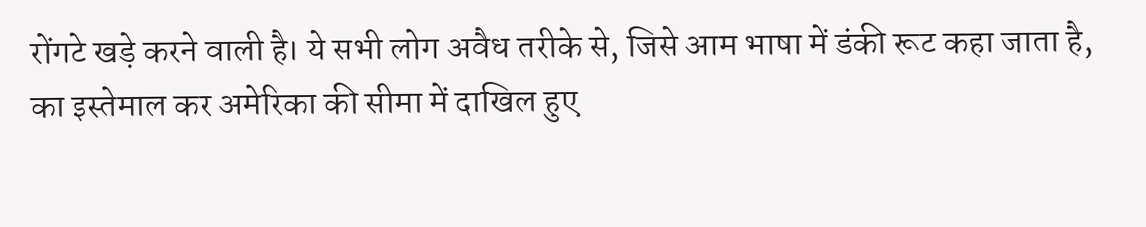रोंगटे खड़े करने वाली है। ये सभी लोग अवैध तरीके से, जिसे आम भाषा में डंकी रूट कहा जाता है, का इस्तेमाल कर अमेरिका की सीमा में दाखिल हुए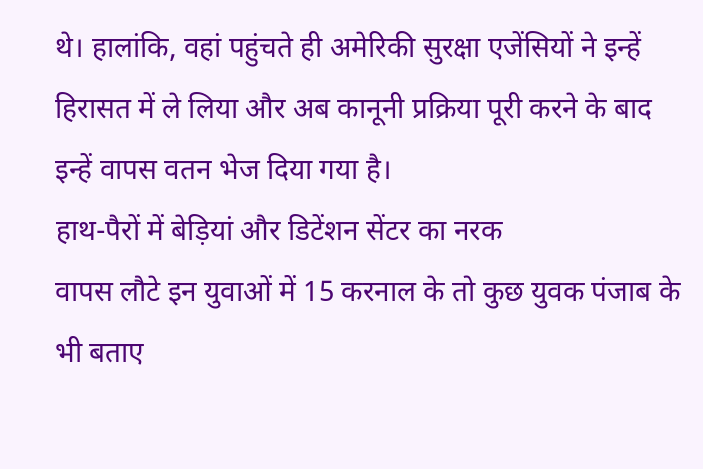थे। हालांकि, वहां पहुंचते ही अमेरिकी सुरक्षा एजेंसियों ने इन्हें हिरासत में ले लिया और अब कानूनी प्रक्रिया पूरी करने के बाद इन्हें वापस वतन भेज दिया गया है।
हाथ-पैरों में बेड़ियां और डिटेंशन सेंटर का नरक
वापस लौटे इन युवाओं में 15 करनाल के तो कुछ युवक पंजाब के भी बताए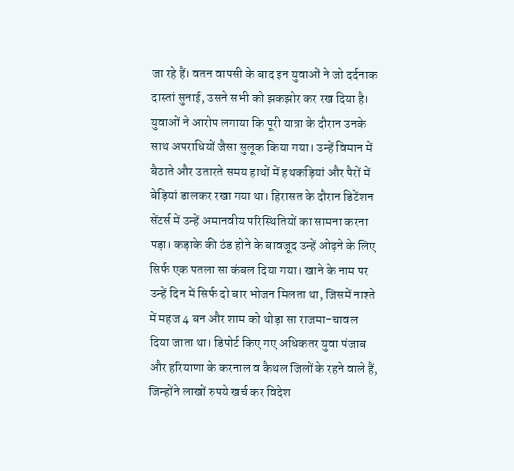जा रहे हैं। वतन वापसी के बाद इन युवाओं ने जो दर्दनाक दास्तां सुनाई, उसने सभी को झकझोर कर रख दिया है। युवाओं ने आरोप लगाया कि पूरी यात्रा के दौरान उनके साथ अपराधियों जैसा सुलूक किया गया। उन्हें विमान में बैठाते और उतारते समय हाथों में हथकड़ियां और पैरों में बेड़ियां डालकर रखा गया था। हिरासत के दौरान डिटेंशन सेंटर्स में उन्हें अमानवीय परिस्थितियों का सामना करना पड़ा। कड़ाके की ठंड होने के बावजूद उन्हें ओढ़ने के लिए सिर्फ एक पतला सा कंबल दिया गया। खाने के नाम पर उन्हें दिन में सिर्फ दो बार भोजन मिलता था, जिसमें नाश्ते में महज 4 बन और शाम को थोड़ा सा राजमा-चावल दिया जाता था। डिपोर्ट किए गए अधिकतर युवा पंजाब और हरियाणा के करनाल व कैथल जिलों के रहने वाले हैं, जिन्होंने लाखों रुपये खर्च कर विदेश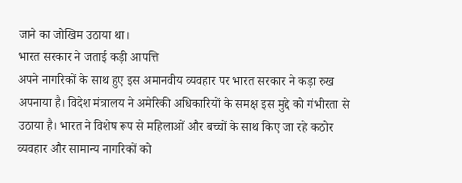जाने का जोखिम उठाया था।
भारत सरकार ने जताई कड़ी आपत्ति
अपने नागरिकों के साथ हुए इस अमानवीय व्यवहार पर भारत सरकार ने कड़ा रुख अपनाया है। विदेश मंत्रालय ने अमेरिकी अधिकारियों के समक्ष इस मुद्दे को गंभीरता से उठाया है। भारत ने विशेष रूप से महिलाओं और बच्चों के साथ किए जा रहे कठोर व्यवहार और सामान्य नागरिकों को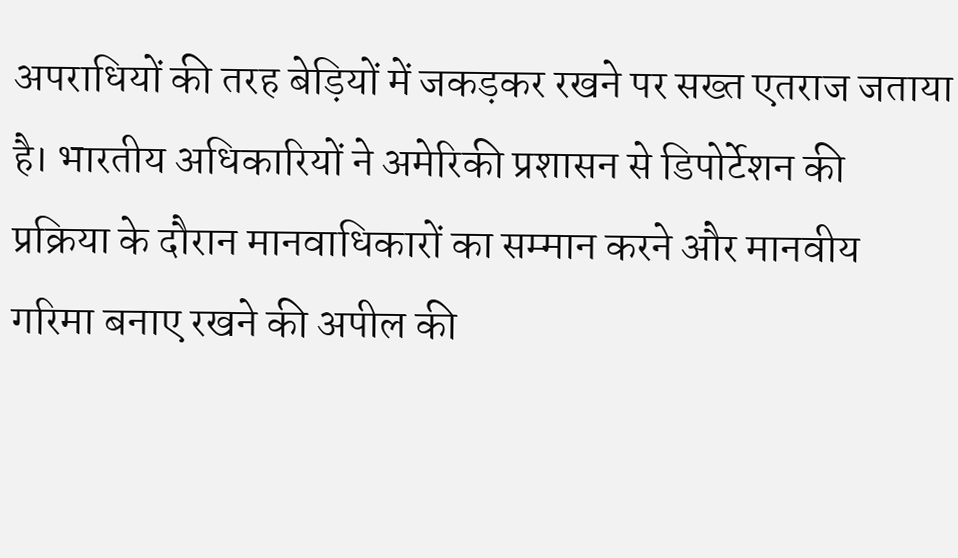अपराधियों की तरह बेड़ियों में जकड़कर रखने पर सख्त एतराज जताया है। भारतीय अधिकारियों ने अमेरिकी प्रशासन से डिपोर्टेशन की प्रक्रिया के दौरान मानवाधिकारों का सम्मान करने और मानवीय गरिमा बनाए रखने की अपील की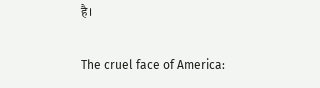है।

The cruel face of America: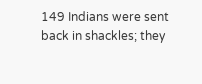149 Indians were sent back in shackles; they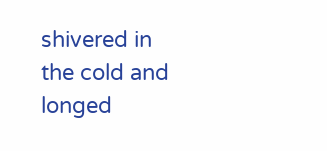shivered in the cold and longed